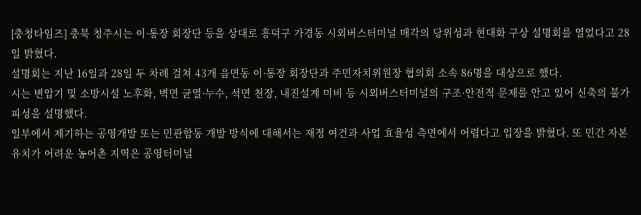[충청타임즈] 충북 청주시는 이·통장 회장단 등을 상대로 흥덕구 가경동 시외버스터미널 매각의 당위성과 현대화 구상 설명회를 열었다고 28일 밝혔다.
설명회는 지난 16일과 28일 두 차례 걸쳐 43개 읍면동 이·통장 회장단과 주민자치위원장 협의회 소속 86명을 대상으로 했다.
시는 변압기 및 소방시설 노후화, 벽면 균열·누수, 석면 천장, 내진설계 미비 등 시외버스터미널의 구조·안전적 문제를 안고 있어 신축의 불가피성을 설명했다.
일부에서 제기하는 공영개발 또는 민관합동 개발 방식에 대해서는 재정 여건과 사업 효율성 측면에서 어렵다고 입장을 밝혔다. 또 민간 자본 유치가 어려운 농어촌 지역은 공영터미널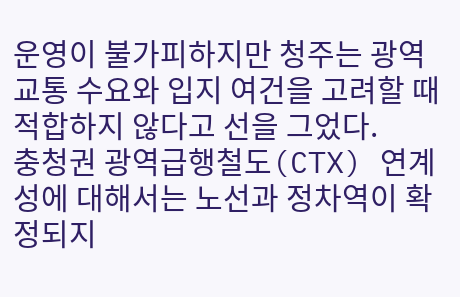운영이 불가피하지만 청주는 광역 교통 수요와 입지 여건을 고려할 때 적합하지 않다고 선을 그었다.
충청권 광역급행철도(CTX) 연계성에 대해서는 노선과 정차역이 확정되지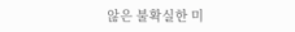않은 불확실한 미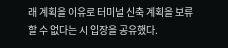래 계획을 이유로 터미널 신축 계획을 보류할 수 없다는 시 입장을 공유했다.